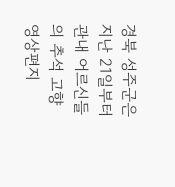경북 성주군은 지난 21일부터 관내 어르신들의 추석 고향 영상편지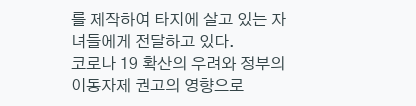를 제작하여 타지에 살고 있는 자녀들에게 전달하고 있다.
코로나 19 확산의 우려와 정부의 이동자제 권고의 영향으로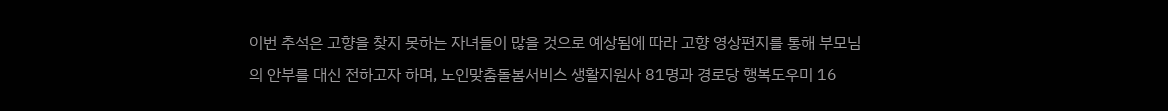이번 추석은 고향을 찾지 못하는 자녀들이 많을 것으로 예상됨에 따라 고향 영상편지를 통해 부모님의 안부를 대신 전하고자 하며, 노인맞춤돌봄서비스 생활지원사 81명과 경로당 행복도우미 16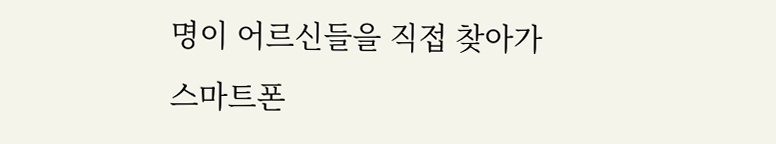명이 어르신들을 직접 찾아가 스마트폰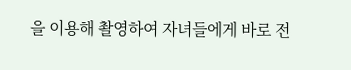을 이용해 촬영하여 자녀들에게 바로 전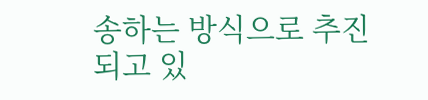송하는 방식으로 추진되고 있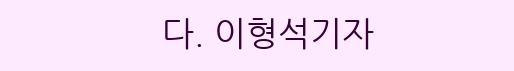다. 이형석기자